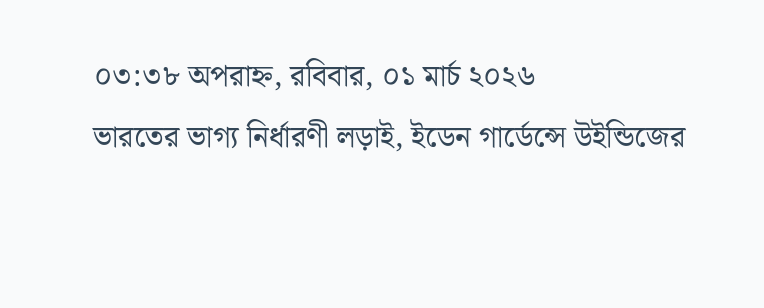০৩:৩৮ অপরাহ্ন, রবিবার, ০১ মার্চ ২০২৬
ভারতের ভাগ্য নির্ধারণী লড়াই, ইডেন গার্ডেন্সে উইন্ডিজের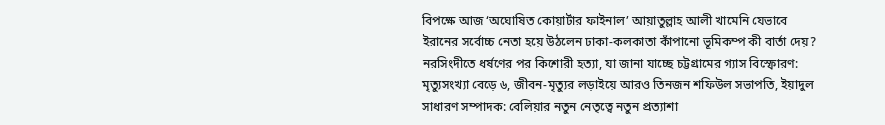বিপক্ষে আজ ‘অঘোষিত কোয়ার্টার ফাইনাল’ আয়াতুল্লাহ আলী খামেনি যেভাবে ইরানের সর্বোচ্চ নেতা হয়ে উঠলেন ঢাকা-কলকাতা কাঁপানো ভূমিকম্প কী বার্তা দেয়? নরসিংদীতে ধর্ষণের পর কিশোরী হত্যা, যা জানা যাচ্ছে চট্টগ্রামের গ্যাস বিস্ফোরণ: মৃত্যুসংখ্যা বেড়ে ৬, জীবন-মৃত্যুর লড়াইয়ে আরও তিনজন শফিউল সভাপতি, ইয়াদুল সাধারণ সম্পাদক: বেলিয়ার নতুন নেতৃত্বে নতুন প্রত্যাশা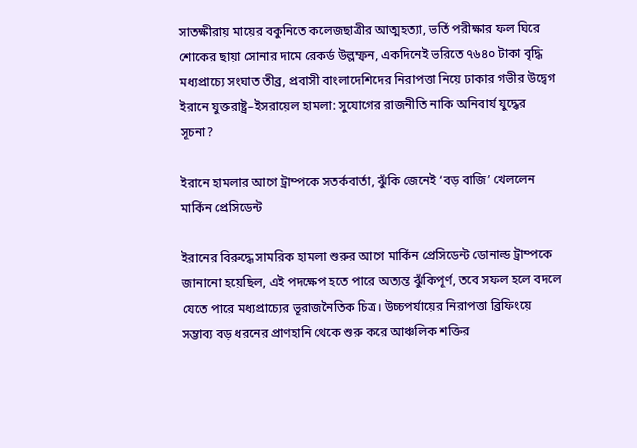সাতক্ষীরায় মায়ের বকুনিতে কলেজছাত্রীর আত্মহত্যা, ভর্তি পরীক্ষার ফল ঘিরে শোকের ছায়া সোনার দামে রেকর্ড উল্লম্ফন, একদিনেই ভরিতে ৭৬৪০ টাকা বৃদ্ধি মধ্যপ্রাচ্যে সংঘাত তীব্র, প্রবাসী বাংলাদেশিদের নিরাপত্তা নিয়ে ঢাকার গভীর উদ্বেগ ইরানে যুক্তরাষ্ট্র–ইসরায়েল হামলা: সুযোগের রাজনীতি নাকি অনিবার্য যুদ্ধের সূচনা?

ইরানে হামলার আগে ট্রাম্পকে সতর্কবার্তা, ঝুঁকি জেনেই ‘বড় বাজি’ খেললেন মার্কিন প্রেসিডেন্ট

ইরানের বিরুদ্ধে সামরিক হামলা শুরুর আগে মার্কিন প্রেসিডেন্ট ডোনাল্ড ট্রাম্পকে জানানো হয়েছিল, এই পদক্ষেপ হতে পারে অত্যন্ত ঝুঁকিপূর্ণ, তবে সফল হলে বদলে যেতে পারে মধ্যপ্রাচ্যের ভূরাজনৈতিক চিত্র। উচ্চপর্যায়ের নিরাপত্তা ব্রিফিংয়ে সম্ভাব্য বড় ধরনের প্রাণহানি থেকে শুরু করে আঞ্চলিক শক্তির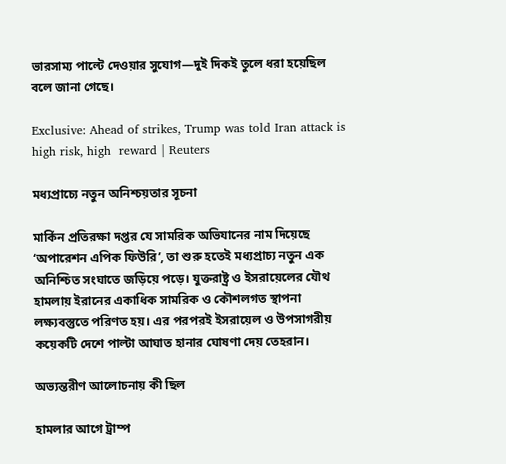ভারসাম্য পাল্টে দেওয়ার সুযোগ—দুই দিকই তুলে ধরা হয়েছিল বলে জানা গেছে।

Exclusive: Ahead of strikes, Trump was told Iran attack is high risk, high  reward | Reuters

মধ্যপ্রাচ্যে নতুন অনিশ্চয়তার সূচনা

মার্কিন প্রতিরক্ষা দপ্তর যে সামরিক অভিযানের নাম দিয়েছে ‘অপারেশন এপিক ফিউরি’, তা শুরু হতেই মধ্যপ্রাচ্য নতুন এক অনিশ্চিত সংঘাতে জড়িয়ে পড়ে। যুক্তরাষ্ট্র ও ইসরায়েলের যৌথ হামলায় ইরানের একাধিক সামরিক ও কৌশলগত স্থাপনা লক্ষ্যবস্তুতে পরিণত হয়। এর পরপরই ইসরায়েল ও উপসাগরীয় কয়েকটি দেশে পাল্টা আঘাত হানার ঘোষণা দেয় তেহরান।

অভ্যন্তরীণ আলোচনায় কী ছিল

হামলার আগে ট্রাম্প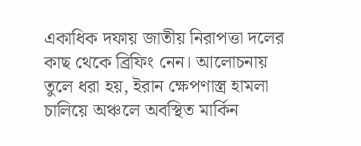একাধিক দফায় জাতীয় নিরাপত্তা দলের কাছ থেকে ব্রিফিং নেন। আলোচনায় তুলে ধরা হয়, ইরান ক্ষেপণাস্ত্র হামলা চালিয়ে অঞ্চলে অবস্থিত মার্কিন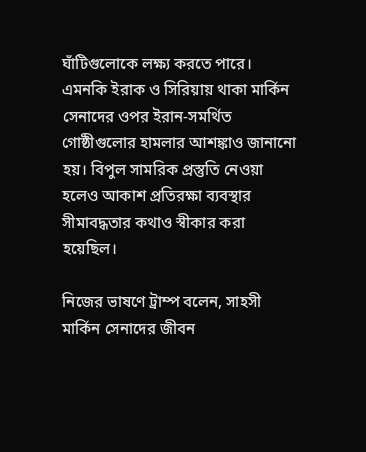ঘাঁটিগুলোকে লক্ষ্য করতে পারে। এমনকি ইরাক ও সিরিয়ায় থাকা মার্কিন সেনাদের ওপর ইরান-সমর্থিত গোষ্ঠীগুলোর হামলার আশঙ্কাও জানানো হয়। বিপুল সামরিক প্রস্তুতি নেওয়া হলেও আকাশ প্রতিরক্ষা ব্যবস্থার সীমাবদ্ধতার কথাও স্বীকার করা হয়েছিল।

নিজের ভাষণে ট্রাম্প বলেন, সাহসী মার্কিন সেনাদের জীবন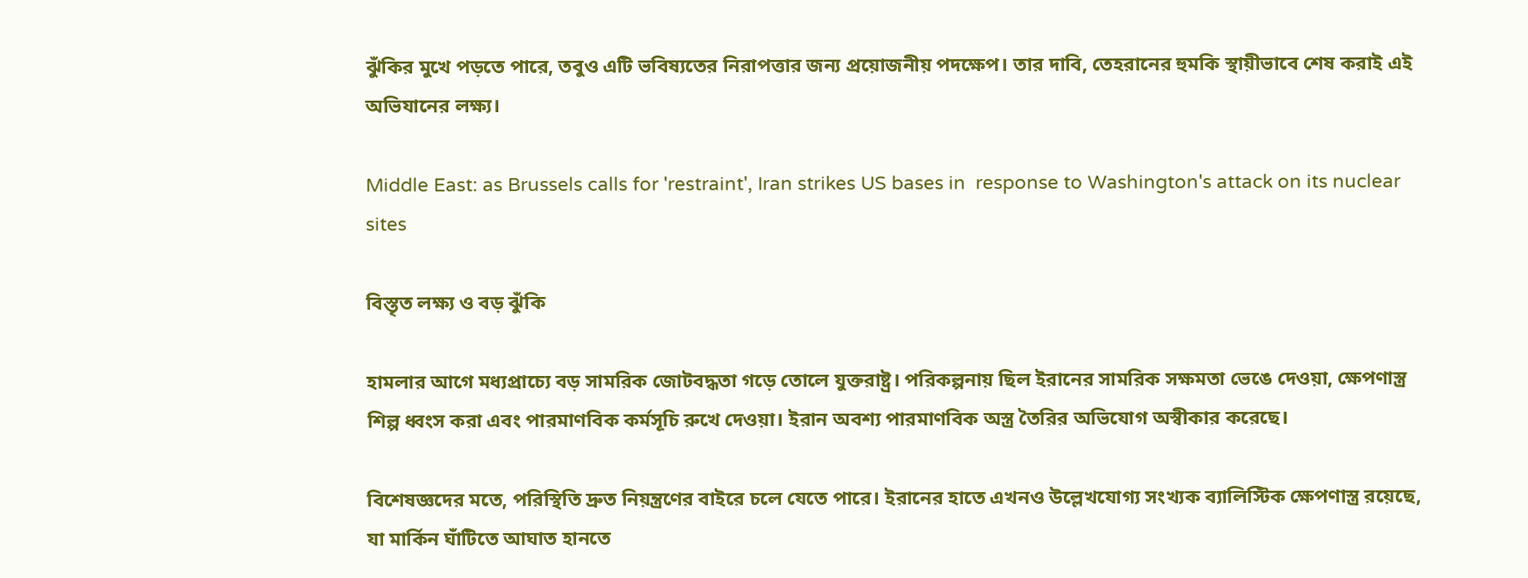ঝুঁকির মুখে পড়তে পারে, তবুও এটি ভবিষ্যতের নিরাপত্তার জন্য প্রয়োজনীয় পদক্ষেপ। তার দাবি, তেহরানের হুমকি স্থায়ীভাবে শেষ করাই এই অভিযানের লক্ষ্য।

Middle East: as Brussels calls for 'restraint', Iran strikes US bases in  response to Washington's attack on its nuclear sites

বিস্তৃত লক্ষ্য ও বড় ঝুঁকি

হামলার আগে মধ্যপ্রাচ্যে বড় সামরিক জোটবদ্ধতা গড়ে তোলে যুক্তরাষ্ট্র। পরিকল্পনায় ছিল ইরানের সামরিক সক্ষমতা ভেঙে দেওয়া, ক্ষেপণাস্ত্র শিল্প ধ্বংস করা এবং পারমাণবিক কর্মসূচি রুখে দেওয়া। ইরান অবশ্য পারমাণবিক অস্ত্র তৈরির অভিযোগ অস্বীকার করেছে।

বিশেষজ্ঞদের মতে, পরিস্থিতি দ্রুত নিয়ন্ত্রণের বাইরে চলে যেতে পারে। ইরানের হাতে এখনও উল্লেখযোগ্য সংখ্যক ব্যালিস্টিক ক্ষেপণাস্ত্র রয়েছে, যা মার্কিন ঘাঁটিতে আঘাত হানতে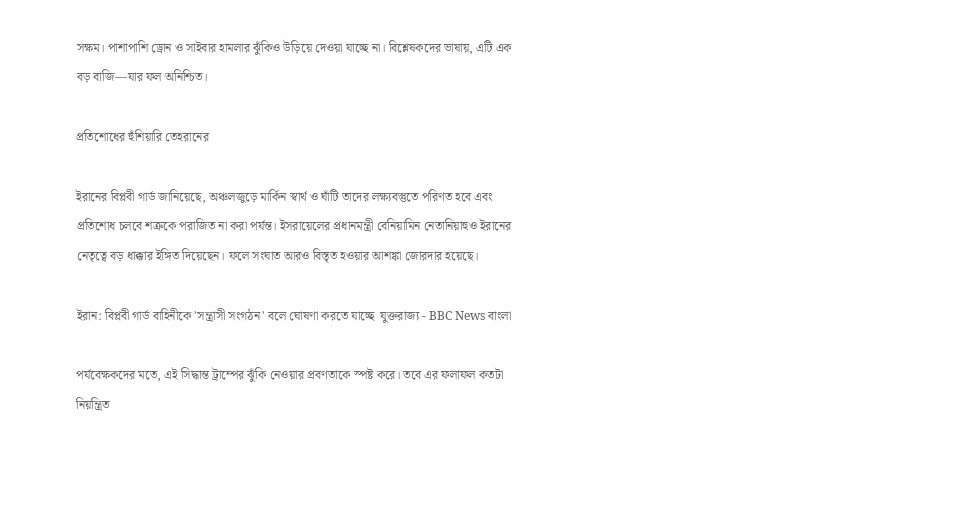সক্ষম। পাশাপাশি ড্রোন ও সাইবার হামলার ঝুঁকিও উড়িয়ে দেওয়া যাচ্ছে না। বিশ্লেষকদের ভাষায়, এটি এক বড় বাজি—যার ফল অনিশ্চিত।

প্রতিশোধের হুঁশিয়ারি তেহরানের

ইরানের বিপ্লবী গার্ড জানিয়েছে, অঞ্চলজুড়ে মার্কিন স্বার্থ ও ঘাঁটি তাদের লক্ষ্যবস্তুতে পরিণত হবে এবং প্রতিশোধ চলবে শত্রুকে পরাজিত না করা পর্যন্ত। ইসরায়েলের প্রধানমন্ত্রী বেনিয়ামিন নেতানিয়াহুও ইরানের নেতৃত্বে বড় ধাক্কার ইঙ্গিত দিয়েছেন। ফলে সংঘাত আরও বিস্তৃত হওয়ার আশঙ্কা জোরদার হয়েছে।

ইরান: বিপ্লবী গার্ড বাহিনীকে 'সন্ত্রাসী সংগঠন' বলে ঘোষণা করতে যাচ্ছে  যুক্তরাজ্য - BBC News বাংলা

পর্যবেক্ষকদের মতে, এই সিদ্ধান্ত ট্রাম্পের ঝুঁকি নেওয়ার প্রবণতাকে স্পষ্ট করে। তবে এর ফলাফল কতটা নিয়ন্ত্রিত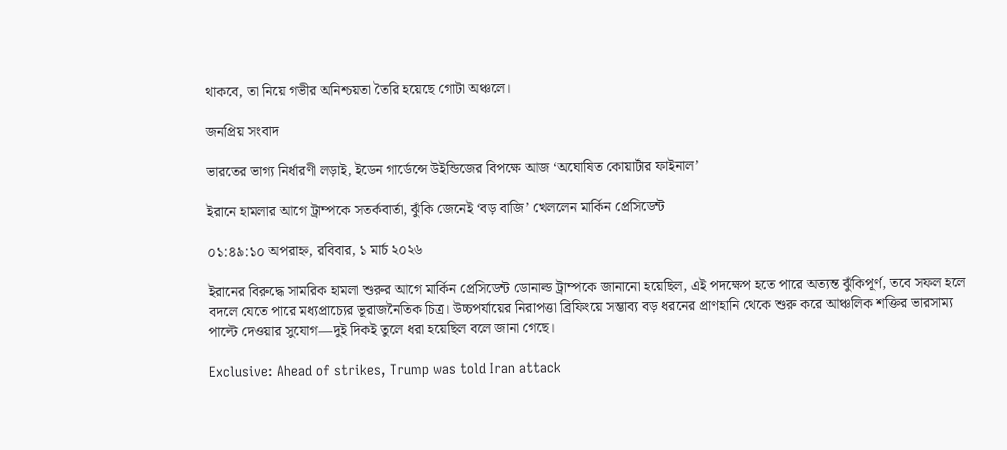থাকবে, তা নিয়ে গভীর অনিশ্চয়তা তৈরি হয়েছে গোটা অঞ্চলে।

জনপ্রিয় সংবাদ

ভারতের ভাগ্য নির্ধারণী লড়াই, ইডেন গার্ডেন্সে উইন্ডিজের বিপক্ষে আজ ‘অঘোষিত কোয়ার্টার ফাইনাল’

ইরানে হামলার আগে ট্রাম্পকে সতর্কবার্তা, ঝুঁকি জেনেই ‘বড় বাজি’ খেললেন মার্কিন প্রেসিডেন্ট

০১:৪৯:১০ অপরাহ্ন, রবিবার, ১ মার্চ ২০২৬

ইরানের বিরুদ্ধে সামরিক হামলা শুরুর আগে মার্কিন প্রেসিডেন্ট ডোনাল্ড ট্রাম্পকে জানানো হয়েছিল, এই পদক্ষেপ হতে পারে অত্যন্ত ঝুঁকিপূর্ণ, তবে সফল হলে বদলে যেতে পারে মধ্যপ্রাচ্যের ভূরাজনৈতিক চিত্র। উচ্চপর্যায়ের নিরাপত্তা ব্রিফিংয়ে সম্ভাব্য বড় ধরনের প্রাণহানি থেকে শুরু করে আঞ্চলিক শক্তির ভারসাম্য পাল্টে দেওয়ার সুযোগ—দুই দিকই তুলে ধরা হয়েছিল বলে জানা গেছে।

Exclusive: Ahead of strikes, Trump was told Iran attack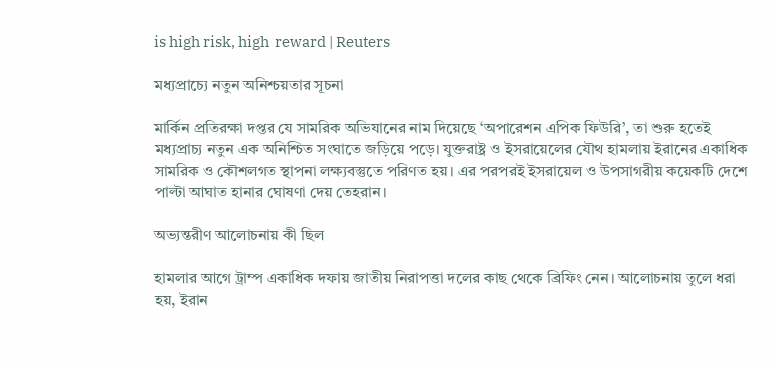is high risk, high  reward | Reuters

মধ্যপ্রাচ্যে নতুন অনিশ্চয়তার সূচনা

মার্কিন প্রতিরক্ষা দপ্তর যে সামরিক অভিযানের নাম দিয়েছে ‘অপারেশন এপিক ফিউরি’, তা শুরু হতেই মধ্যপ্রাচ্য নতুন এক অনিশ্চিত সংঘাতে জড়িয়ে পড়ে। যুক্তরাষ্ট্র ও ইসরায়েলের যৌথ হামলায় ইরানের একাধিক সামরিক ও কৌশলগত স্থাপনা লক্ষ্যবস্তুতে পরিণত হয়। এর পরপরই ইসরায়েল ও উপসাগরীয় কয়েকটি দেশে পাল্টা আঘাত হানার ঘোষণা দেয় তেহরান।

অভ্যন্তরীণ আলোচনায় কী ছিল

হামলার আগে ট্রাম্প একাধিক দফায় জাতীয় নিরাপত্তা দলের কাছ থেকে ব্রিফিং নেন। আলোচনায় তুলে ধরা হয়, ইরান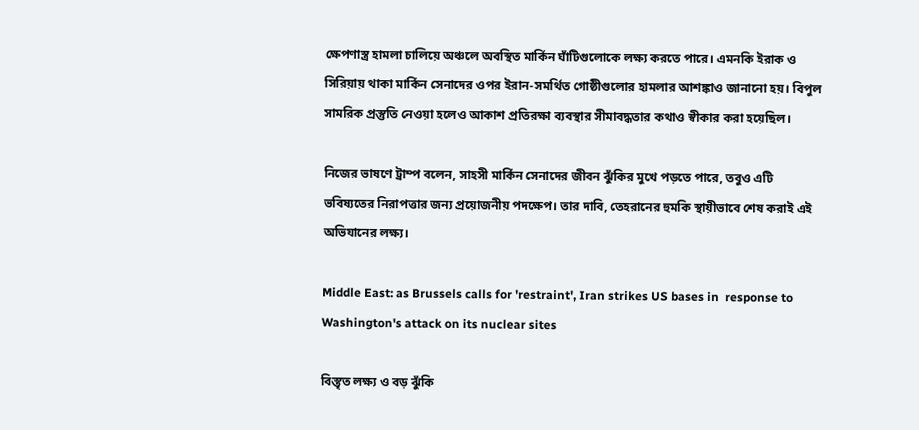ক্ষেপণাস্ত্র হামলা চালিয়ে অঞ্চলে অবস্থিত মার্কিন ঘাঁটিগুলোকে লক্ষ্য করতে পারে। এমনকি ইরাক ও সিরিয়ায় থাকা মার্কিন সেনাদের ওপর ইরান-সমর্থিত গোষ্ঠীগুলোর হামলার আশঙ্কাও জানানো হয়। বিপুল সামরিক প্রস্তুতি নেওয়া হলেও আকাশ প্রতিরক্ষা ব্যবস্থার সীমাবদ্ধতার কথাও স্বীকার করা হয়েছিল।

নিজের ভাষণে ট্রাম্প বলেন, সাহসী মার্কিন সেনাদের জীবন ঝুঁকির মুখে পড়তে পারে, তবুও এটি ভবিষ্যতের নিরাপত্তার জন্য প্রয়োজনীয় পদক্ষেপ। তার দাবি, তেহরানের হুমকি স্থায়ীভাবে শেষ করাই এই অভিযানের লক্ষ্য।

Middle East: as Brussels calls for 'restraint', Iran strikes US bases in  response to Washington's attack on its nuclear sites

বিস্তৃত লক্ষ্য ও বড় ঝুঁকি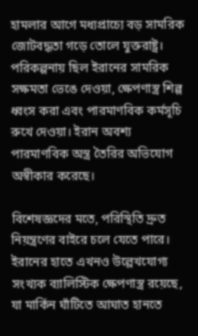হামলার আগে মধ্যপ্রাচ্যে বড় সামরিক জোটবদ্ধতা গড়ে তোলে যুক্তরাষ্ট্র। পরিকল্পনায় ছিল ইরানের সামরিক সক্ষমতা ভেঙে দেওয়া, ক্ষেপণাস্ত্র শিল্প ধ্বংস করা এবং পারমাণবিক কর্মসূচি রুখে দেওয়া। ইরান অবশ্য পারমাণবিক অস্ত্র তৈরির অভিযোগ অস্বীকার করেছে।

বিশেষজ্ঞদের মতে, পরিস্থিতি দ্রুত নিয়ন্ত্রণের বাইরে চলে যেতে পারে। ইরানের হাতে এখনও উল্লেখযোগ্য সংখ্যক ব্যালিস্টিক ক্ষেপণাস্ত্র রয়েছে, যা মার্কিন ঘাঁটিতে আঘাত হানতে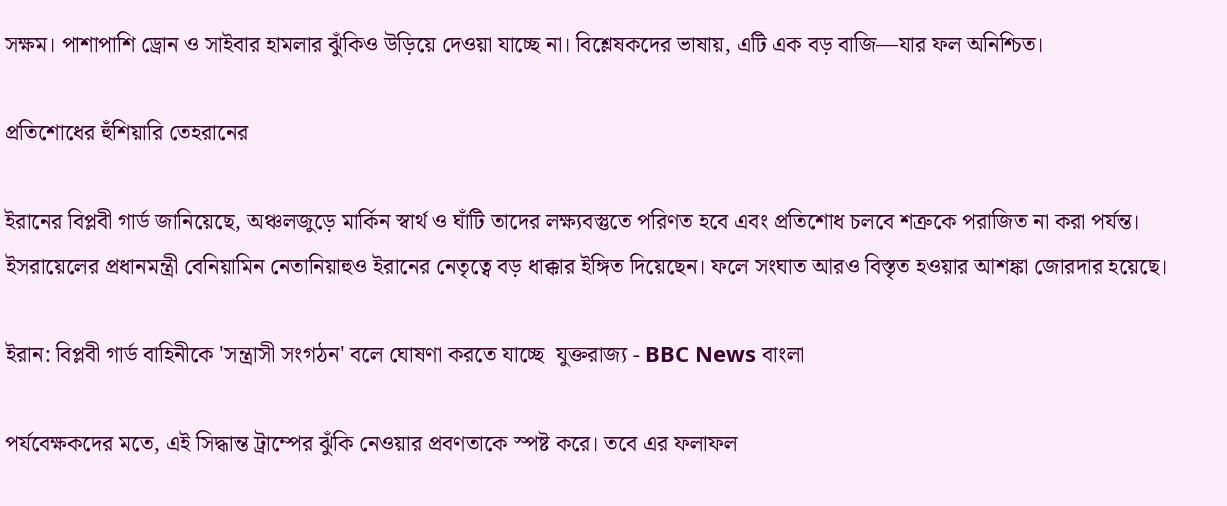সক্ষম। পাশাপাশি ড্রোন ও সাইবার হামলার ঝুঁকিও উড়িয়ে দেওয়া যাচ্ছে না। বিশ্লেষকদের ভাষায়, এটি এক বড় বাজি—যার ফল অনিশ্চিত।

প্রতিশোধের হুঁশিয়ারি তেহরানের

ইরানের বিপ্লবী গার্ড জানিয়েছে, অঞ্চলজুড়ে মার্কিন স্বার্থ ও ঘাঁটি তাদের লক্ষ্যবস্তুতে পরিণত হবে এবং প্রতিশোধ চলবে শত্রুকে পরাজিত না করা পর্যন্ত। ইসরায়েলের প্রধানমন্ত্রী বেনিয়ামিন নেতানিয়াহুও ইরানের নেতৃত্বে বড় ধাক্কার ইঙ্গিত দিয়েছেন। ফলে সংঘাত আরও বিস্তৃত হওয়ার আশঙ্কা জোরদার হয়েছে।

ইরান: বিপ্লবী গার্ড বাহিনীকে 'সন্ত্রাসী সংগঠন' বলে ঘোষণা করতে যাচ্ছে  যুক্তরাজ্য - BBC News বাংলা

পর্যবেক্ষকদের মতে, এই সিদ্ধান্ত ট্রাম্পের ঝুঁকি নেওয়ার প্রবণতাকে স্পষ্ট করে। তবে এর ফলাফল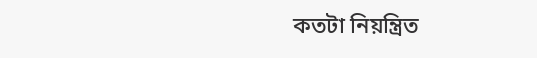কতটা নিয়ন্ত্রিত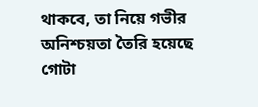থাকবে, তা নিয়ে গভীর অনিশ্চয়তা তৈরি হয়েছে গোটা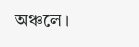অঞ্চলে।